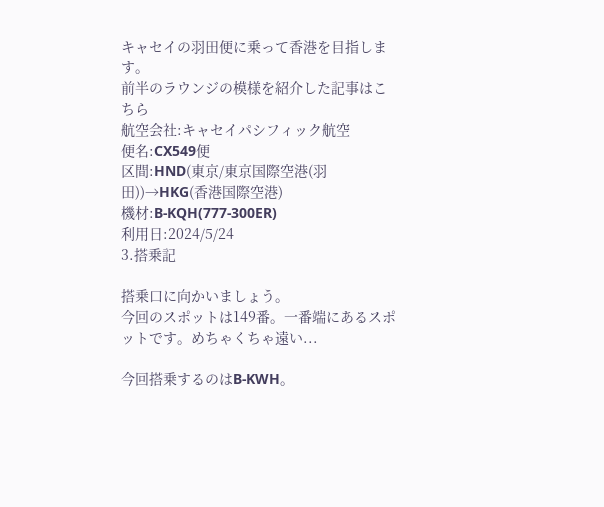キャセイの羽田便に乗って香港を目指します。
前半のラウンジの模様を紹介した記事はこちら
航空会社:キャセイパシフィック航空
便名:CX549便
区間:HND(東京/東京国際空港(羽田))→HKG(香港国際空港)
機材:B-KQH(777-300ER)
利用日:2024/5/24
3.搭乗記

搭乗口に向かいましょう。
今回のスポットは149番。一番端にあるスポットです。めちゃくちゃ遠い...

今回搭乗するのはB-KWH。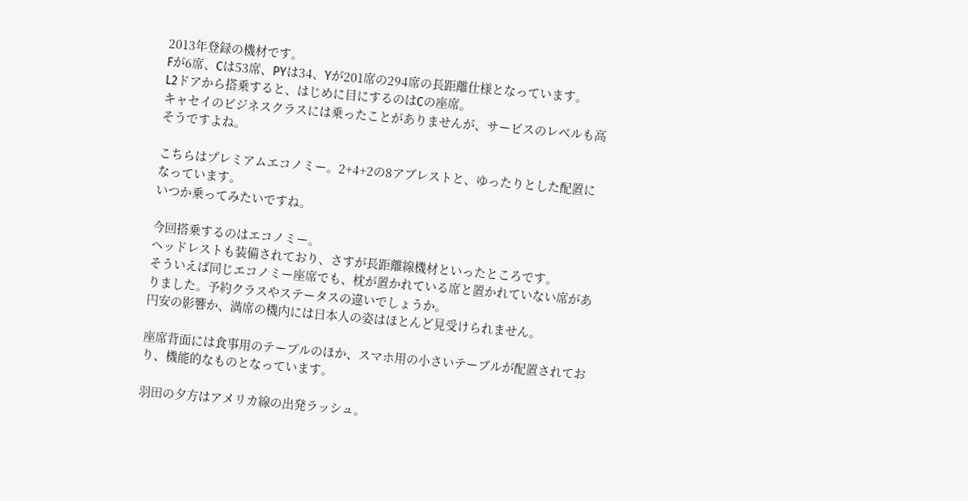2013年登録の機材です。
Fが6席、Cは53席、PYは34、Yが201席の294席の長距離仕様となっています。
L2ドアから搭乗すると、はじめに目にするのはCの座席。
キャセイのビジネスクラスには乗ったことがありませんが、サービスのレベルも高そうですよね。

こちらはプレミアムエコノミー。2+4+2の8アブレストと、ゆったりとした配置になっています。
いつか乗ってみたいですね。

今回搭乗するのはエコノミー。
ヘッドレストも装備されており、さすが長距離線機材といったところです。
そういえば同じエコノミー座席でも、枕が置かれている席と置かれていない席がありました。予約クラスやステータスの違いでしょうか。
円安の影響か、満席の機内には日本人の姿はほとんど見受けられません。

座席背面には食事用のテーブルのほか、スマホ用の小さいテーブルが配置されており、機能的なものとなっています。

羽田の夕方はアメリカ線の出発ラッシュ。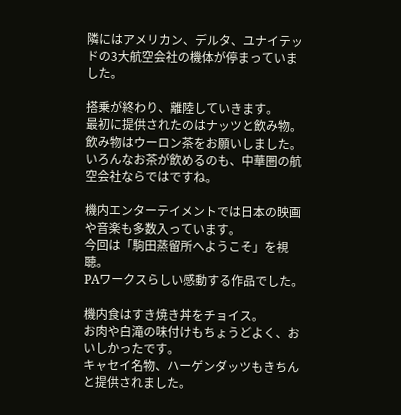隣にはアメリカン、デルタ、ユナイテッドの3大航空会社の機体が停まっていました。

搭乗が終わり、離陸していきます。
最初に提供されたのはナッツと飲み物。飲み物はウーロン茶をお願いしました。
いろんなお茶が飲めるのも、中華圏の航空会社ならではですね。

機内エンターテイメントでは日本の映画や音楽も多数入っています。
今回は「駒田蒸留所へようこそ」を視聴。
PAワークスらしい感動する作品でした。

機内食はすき焼き丼をチョイス。
お肉や白滝の味付けもちょうどよく、おいしかったです。
キャセイ名物、ハーゲンダッツもきちんと提供されました。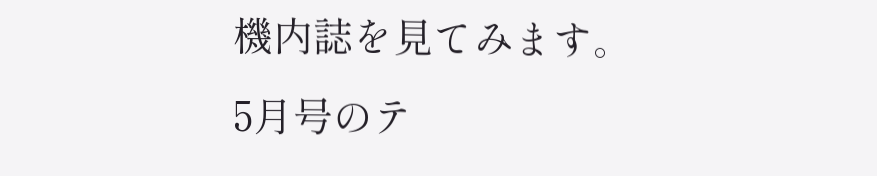機内誌を見てみます。
5月号のテ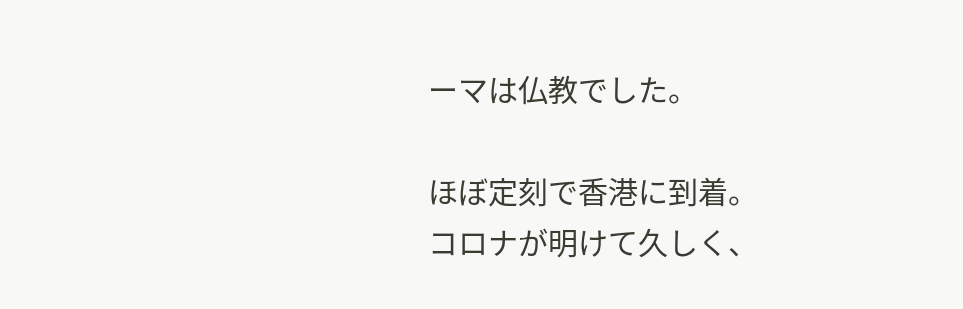ーマは仏教でした。

ほぼ定刻で香港に到着。
コロナが明けて久しく、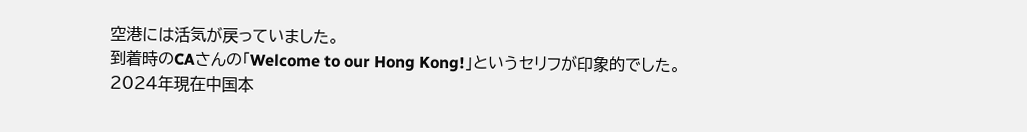空港には活気が戻っていました。
到着時のCAさんの「Welcome to our Hong Kong!」というセリフが印象的でした。
2024年現在中国本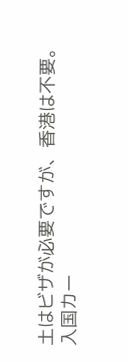土はビザが必要ですが、香港は不要。
入国カー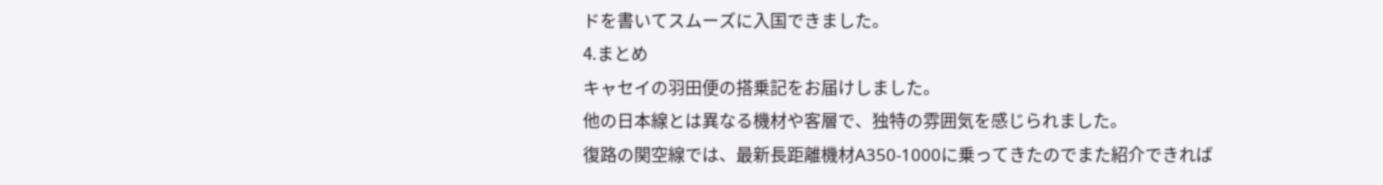ドを書いてスムーズに入国できました。
4.まとめ
キャセイの羽田便の搭乗記をお届けしました。
他の日本線とは異なる機材や客層で、独特の雰囲気を感じられました。
復路の関空線では、最新長距離機材A350-1000に乗ってきたのでまた紹介できれば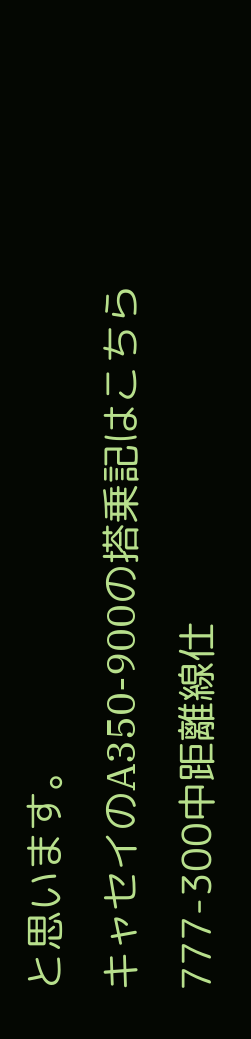と思います。
キャセイのA350-900の搭乗記はこちら
777-300中距離線仕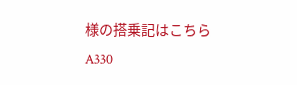様の搭乗記はこちら
A330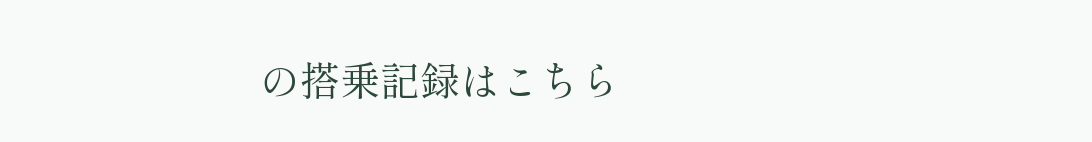の搭乗記録はこちら